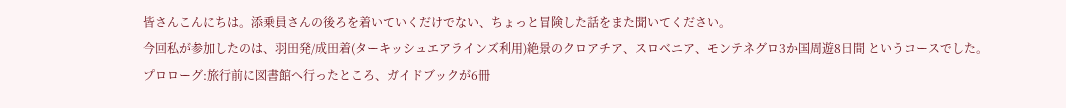皆さんこんにちは。添乗員さんの後ろを着いていくだけでない、ちょっと冒険した話をまた聞いてください。
今回私が参加したのは、羽田発/成田着(ターキッシュエアラインズ利用)絶景のクロアチア、スロベニア、モンテネグロ3か国周遊8日間 というコースでした。
プロローグ:旅行前に図書館へ行ったところ、ガイドブックが6冊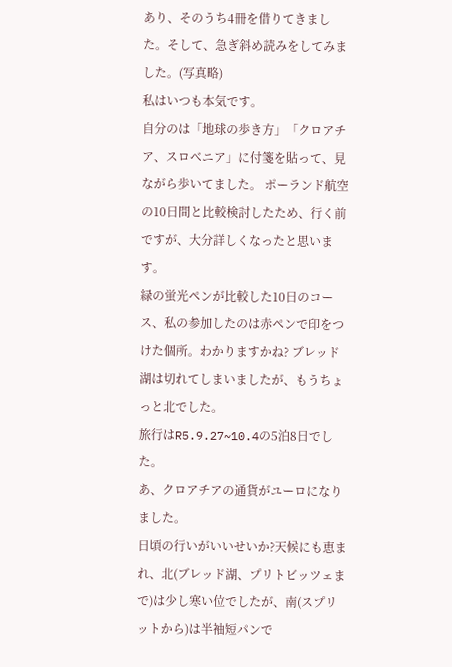あり、そのうち4冊を借りてきました。そして、急ぎ斜め読みをしてみました。(写真略)
私はいつも本気です。
自分のは「地球の歩き方」「クロアチア、スロベニア」に付箋を貼って、見ながら歩いてました。 ポーランド航空の10日間と比較検討したため、行く前ですが、大分詳しくなったと思います。
緑の蛍光ペンが比較した10日のコース、私の参加したのは赤ペンで印をつけた個所。わかりますかね? ブレッド湖は切れてしまいましたが、もうちょっと北でした。
旅行はR5.9.27~10.4の5泊8日でした。
あ、クロアチアの通貨がユーロになりました。
日頃の行いがいいせいか?天候にも恵まれ、北(ブレッド湖、プリトビッツェまで)は少し寒い位でしたが、南(スプリットから)は半袖短パンで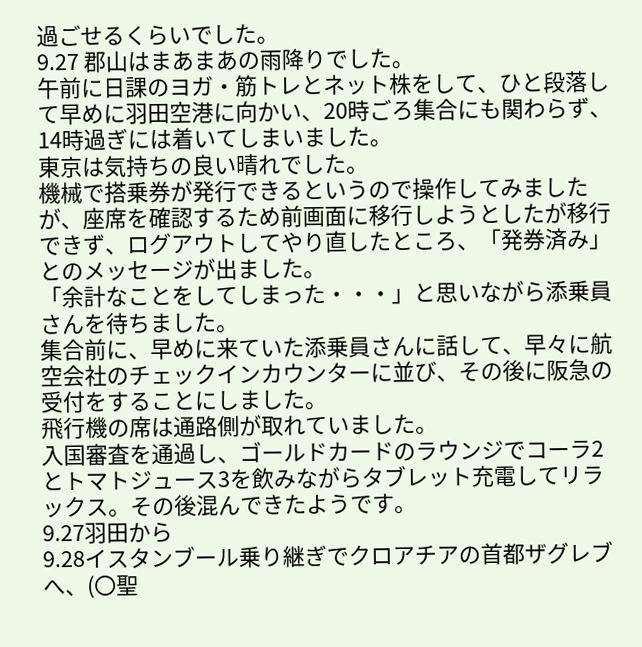過ごせるくらいでした。
9.27 郡山はまあまあの雨降りでした。
午前に日課のヨガ・筋トレとネット株をして、ひと段落して早めに羽田空港に向かい、20時ごろ集合にも関わらず、14時過ぎには着いてしまいました。
東京は気持ちの良い晴れでした。
機械で搭乗券が発行できるというので操作してみましたが、座席を確認するため前画面に移行しようとしたが移行できず、ログアウトしてやり直したところ、「発券済み」とのメッセージが出ました。
「余計なことをしてしまった・・・」と思いながら添乗員さんを待ちました。
集合前に、早めに来ていた添乗員さんに話して、早々に航空会社のチェックインカウンターに並び、その後に阪急の受付をすることにしました。
飛行機の席は通路側が取れていました。
入国審査を通過し、ゴールドカードのラウンジでコーラ2とトマトジュース3を飲みながらタブレット充電してリラックス。その後混んできたようです。
9.27羽田から
9.28イスタンブール乗り継ぎでクロアチアの首都ザグレブへ、(〇聖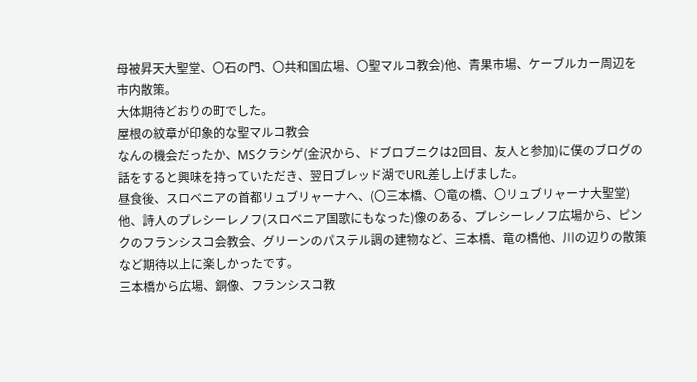母被昇天大聖堂、〇石の門、〇共和国広場、〇聖マルコ教会)他、青果市場、ケーブルカー周辺を市内散策。
大体期待どおりの町でした。
屋根の紋章が印象的な聖マルコ教会
なんの機会だったか、MSクラシゲ(金沢から、ドブロブニクは2回目、友人と参加)に僕のブログの話をすると興味を持っていただき、翌日ブレッド湖でURL差し上げました。
昼食後、スロベニアの首都リュブリャーナへ、(〇三本橋、〇竜の橋、〇リュブリャーナ大聖堂)他、詩人のプレシーレノフ(スロベニア国歌にもなった)像のある、プレシーレノフ広場から、ピンクのフランシスコ会教会、グリーンのパステル調の建物など、三本橋、竜の橋他、川の辺りの散策など期待以上に楽しかったです。
三本橋から広場、銅像、フランシスコ教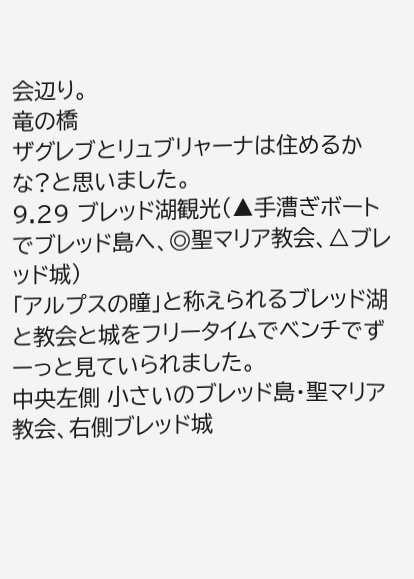会辺り。
竜の橋
ザグレブとリュブリャーナは住めるかな?と思いました。
9.29 ブレッド湖観光(▲手漕ぎボートでブレッド島へ、◎聖マリア教会、△ブレッド城)
「アルプスの瞳」と称えられるブレッド湖と教会と城をフリータイムでベンチでずーっと見ていられました。
中央左側 小さいのブレッド島・聖マリア教会、右側ブレッド城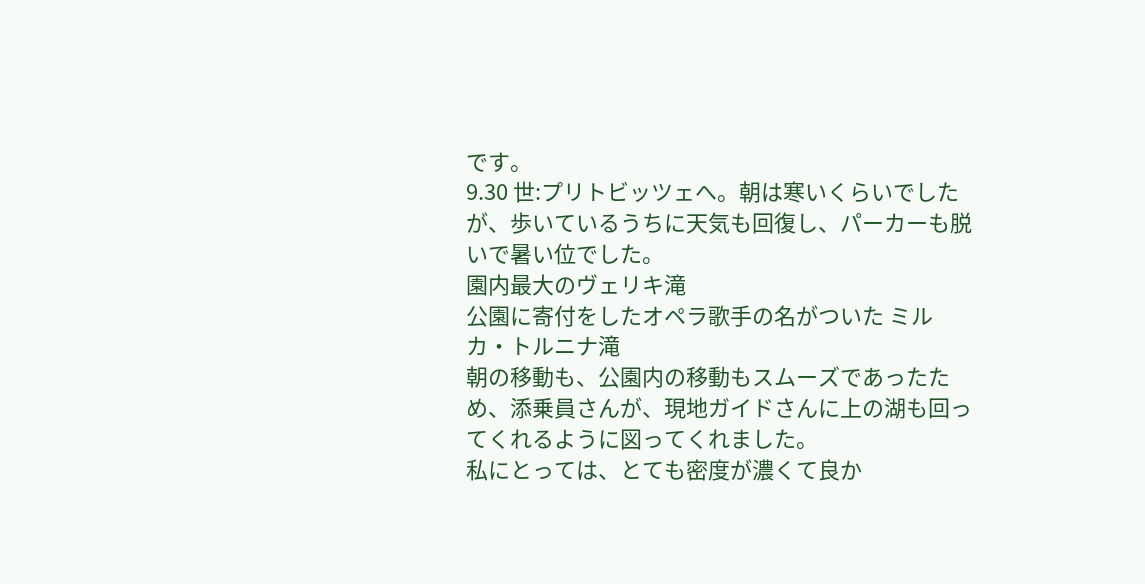です。
9.30 世:プリトビッツェへ。朝は寒いくらいでしたが、歩いているうちに天気も回復し、パーカーも脱いで暑い位でした。
園内最大のヴェリキ滝
公園に寄付をしたオペラ歌手の名がついた ミルカ・トルニナ滝
朝の移動も、公園内の移動もスムーズであったため、添乗員さんが、現地ガイドさんに上の湖も回ってくれるように図ってくれました。
私にとっては、とても密度が濃くて良か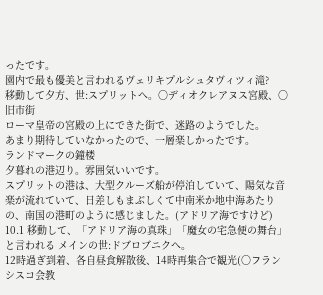ったです。
園内で最も優美と言われるヴェリキプルシュタヴィツィ滝?
移動して夕方、世:スプリットへ。〇ディオクレアヌス宮殿、〇旧市街
ローマ皇帝の宮殿の上にできた街で、迷路のようでした。
あまり期待していなかったので、一層楽しかったです。
ランドマークの鐘楼
夕暮れの港辺り。雰囲気いいです。
スプリットの港は、大型クルーズ船が停泊していて、陽気な音楽が流れていて、日差しもまぶしくて中南米か地中海あたりの、南国の港町のように感じました。(アドリア海ですけど)
10.1 移動して、「アドリア海の真珠」「魔女の宅急便の舞台」と言われる メインの世:ドブロブニクへ。
12時過ぎ到着、各自昼食解散後、14時再集合で観光(〇フランシスコ会教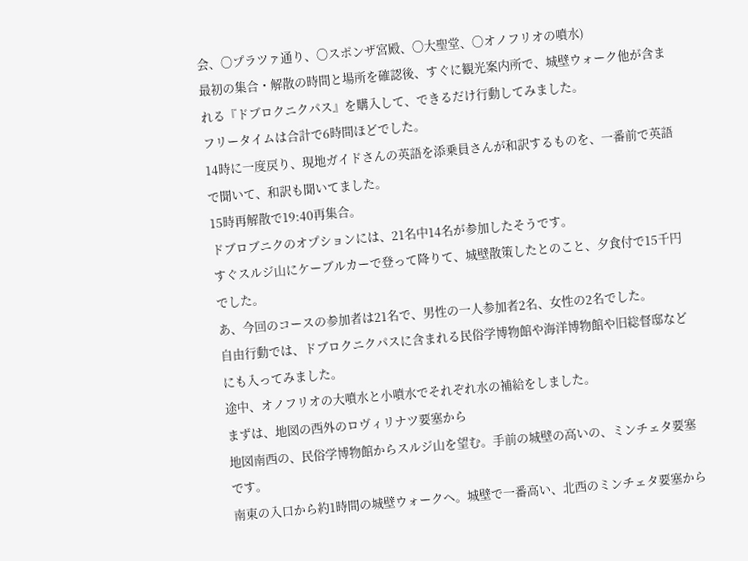会、〇プラツァ通り、〇スポンザ宮殿、〇大聖堂、〇オノフリオの噴水)
最初の集合・解散の時間と場所を確認後、すぐに観光案内所で、城壁ウォーク他が含まれる『ドブロクニクパス』を購入して、できるだけ行動してみました。
フリータイムは合計で6時間ほどでした。
14時に一度戻り、現地ガイドさんの英語を添乗員さんが和訳するものを、一番前で英語で聞いて、和訳も聞いてました。
15時再解散で19:40再集合。
ドブロブニクのオプションには、21名中14名が参加したそうです。
すぐスルジ山にケーブルカーで登って降りて、城壁散策したとのこと、夕食付で15千円でした。
あ、今回のコースの参加者は21名で、男性の一人参加者2名、女性の2名でした。
自由行動では、ドブロクニクパスに含まれる民俗学博物館や海洋博物館や旧総督邸などにも入ってみました。
途中、オノフリオの大噴水と小噴水でそれぞれ水の補給をしました。
まずは、地図の西外のロヴィリナツ要塞から
地図南西の、民俗学博物館からスルジ山を望む。手前の城壁の高いの、ミンチェタ要塞です。
南東の入口から約1時間の城壁ウォークへ。城壁で一番高い、北西のミンチェタ要塞から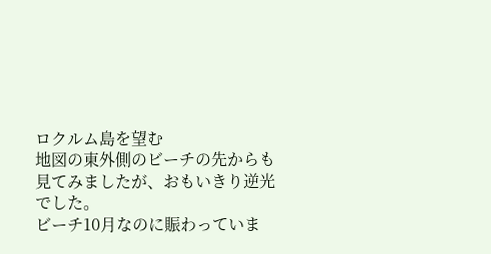ロクルム島を望む
地図の東外側のビーチの先からも見てみましたが、おもいきり逆光でした。
ビーチ10月なのに賑わっていま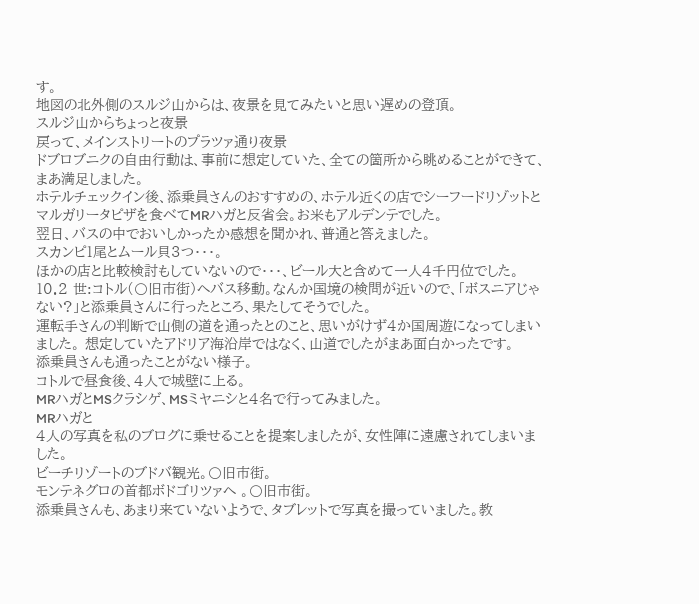す。
地図の北外側のスルジ山からは、夜景を見てみたいと思い遅めの登頂。
スルジ山からちょっと夜景
戻って、メインストリートのプラツァ通り夜景
ドブロブニクの自由行動は、事前に想定していた、全ての箇所から眺めることができて、まあ満足しました。
ホテルチェックイン後、添乗員さんのおすすめの、ホテル近くの店でシーフードリゾットとマルガリータピザを食べてMRハガと反省会。お米もアルデンテでした。
翌日、バスの中でおいしかったか感想を聞かれ、普通と答えました。
スカンピ1尾とムール貝3つ・・・。
ほかの店と比較検討もしていないので・・・、ビール大と含めて一人4千円位でした。
10.2 世:コトル(〇旧市街)へバス移動。なんか国境の検問が近いので、「ボスニアじゃない?」と添乗員さんに行ったところ、果たしてそうでした。
運転手さんの判断で山側の道を通ったとのこと、思いがけず4か国周遊になってしまいました。 想定していたアドリア海沿岸ではなく、山道でしたがまあ面白かったです。
添乗員さんも通ったことがない様子。
コトルで昼食後、4人で城壁に上る。
MRハガとMSクラシゲ、MSミヤニシと4名で行ってみました。
MRハガと
4人の写真を私のブログに乗せることを提案しましたが、女性陣に遠慮されてしまいました。
ビーチリゾートのブドバ観光。〇旧市街。
モンテネグロの首都ボドゴリツァへ 。〇旧市街。
添乗員さんも、あまり来ていないようで、タブレットで写真を撮っていました。教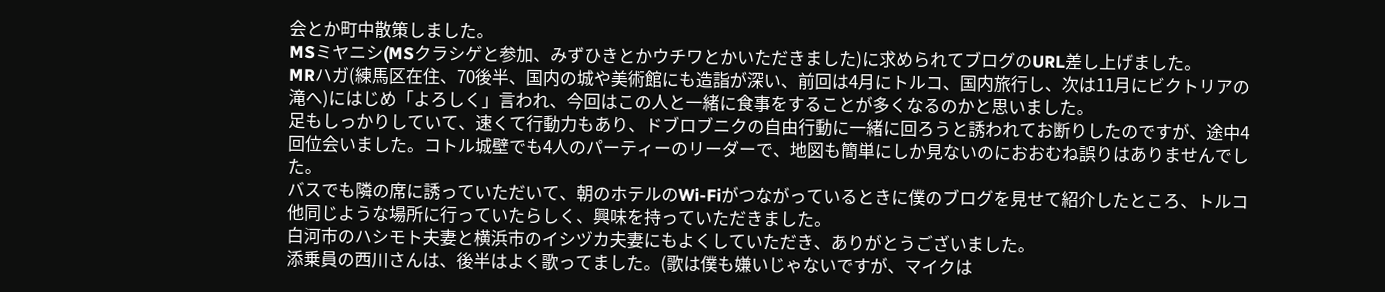会とか町中散策しました。
MSミヤニシ(MSクラシゲと参加、みずひきとかウチワとかいただきました)に求められてブログのURL差し上げました。
MRハガ(練馬区在住、70後半、国内の城や美術館にも造詣が深い、前回は4月にトルコ、国内旅行し、次は11月にビクトリアの滝へ)にはじめ「よろしく」言われ、今回はこの人と一緒に食事をすることが多くなるのかと思いました。
足もしっかりしていて、速くて行動力もあり、ドブロブニクの自由行動に一緒に回ろうと誘われてお断りしたのですが、途中4回位会いました。コトル城壁でも4人のパーティーのリーダーで、地図も簡単にしか見ないのにおおむね誤りはありませんでした。
バスでも隣の席に誘っていただいて、朝のホテルのWi-Fiがつながっているときに僕のブログを見せて紹介したところ、トルコ他同じような場所に行っていたらしく、興味を持っていただきました。
白河市のハシモト夫妻と横浜市のイシヅカ夫妻にもよくしていただき、ありがとうございました。
添乗員の西川さんは、後半はよく歌ってました。(歌は僕も嫌いじゃないですが、マイクは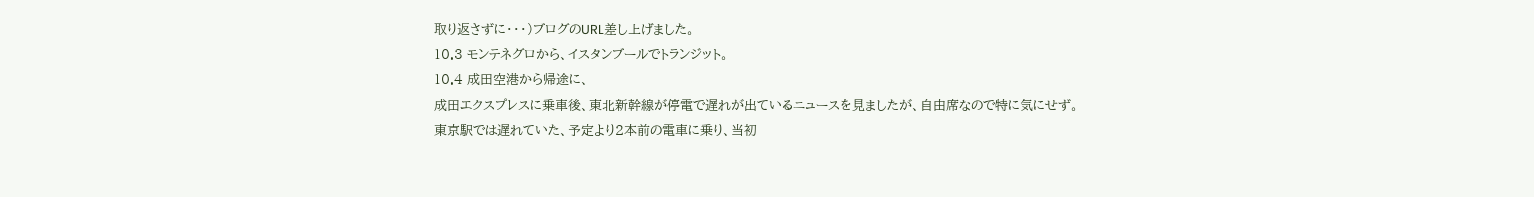取り返さずに・・・)ブログのURL差し上げました。
10.3 モンテネグロから、イスタンブールでトランジット。
10.4 成田空港から帰途に、
成田エクスプレスに乗車後、東北新幹線が停電で遅れが出ているニュースを見ましたが、自由席なので特に気にせず。
東京駅では遅れていた、予定より2本前の電車に乗り、当初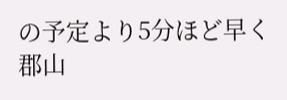の予定より5分ほど早く郡山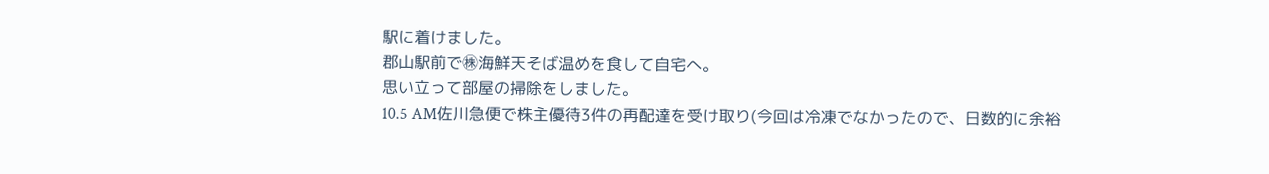駅に着けました。
郡山駅前で㊑海鮮天そば温めを食して自宅へ。
思い立って部屋の掃除をしました。
10.5 AM佐川急便で株主優待3件の再配達を受け取り(今回は冷凍でなかったので、日数的に余裕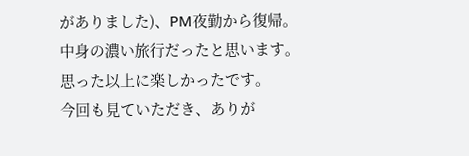がありました)、PM夜勤から復帰。
中身の濃い旅行だったと思います。
思った以上に楽しかったです。
今回も見ていただき、ありが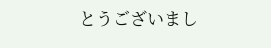とうございまし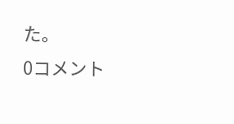た。
0コメント